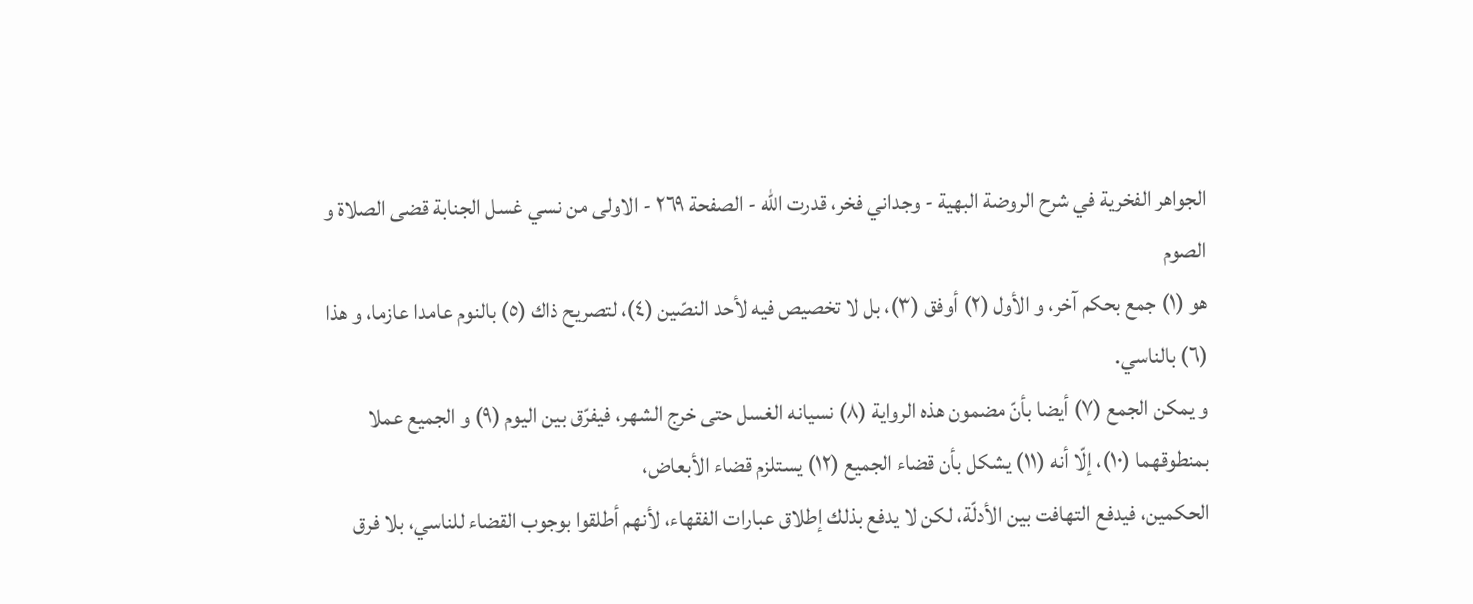الجواهر الفخرية في شرح الروضة البهية - وجداني فخر، قدرت الله - الصفحة ٢٦٩ - الاولى من نسي غسل الجنابة قضى الصلاة و الصوم
هو (١) جمع بحكم آخر، و الأول (٢) أوفق (٣)، بل لا تخصيص فيه لأحد النصّين (٤)، لتصريح ذاك (٥) بالنوم عامدا عازما، و هذا (٦) بالناسي.
و يمكن الجمع (٧) أيضا بأنّ مضمون هذه الرواية (٨) نسيانه الغسل حتى خرج الشهر، فيفرّق بين اليوم (٩) و الجميع عملا بمنطوقهما (١٠)، إلّا أنه (١١) يشكل بأن قضاء الجميع (١٢) يستلزم قضاء الأبعاض،
الحكمين، فيدفع التهافت بين الأدلّة، لكن لا يدفع بذلك إطلاق عبارات الفقهاء، لأنهم أطلقوا بوجوب القضاء للناسي، بلا فرق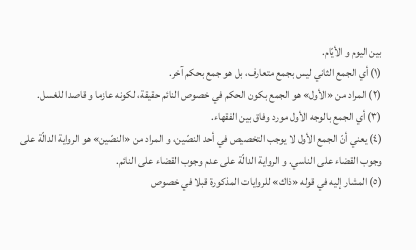بين اليوم و الأيّام.
(١) أي الجمع الثاني ليس بجمع متعارف، بل هو جمع بحكم آخر.
(٢) المراد من «الأول» هو الجمع بكون الحكم في خصوص النائم حقيقة، لكونه عازما و قاصدا للغسل.
(٣) أي الجمع بالوجه الأول مورد وفاق بين الفقهاء.
(٤) يعني أنّ الجمع الأول لا يوجب التخصيص في أحد النصّين، و المراد من «النصّين» هو الرواية الدالّة على وجوب القضاء على الناسي. و الرواية الدالّة على عدم وجوب القضاء على النائم.
(٥) المشار إليه في قوله «ذاك» للروايات المذكورة قبلا في خصوص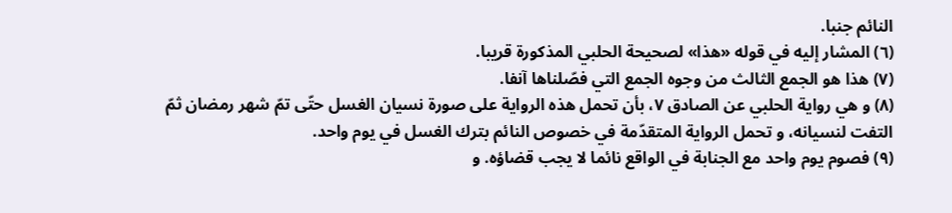النائم جنبا.
(٦) المشار إليه في قوله «هذا» لصحيحة الحلبي المذكورة قريبا.
(٧) هذا هو الجمع الثالث من وجوه الجمع التي فصّلناها آنفا.
(٨) و هي رواية الحلبي عن الصادق ٧، بأن تحمل هذه الرواية على صورة نسيان الغسل حتّى تمّ شهر رمضان ثمّ التفت لنسيانه، و تحمل الرواية المتقدّمة في خصوص النائم بترك الغسل في يوم واحد.
(٩) فصوم يوم واحد مع الجنابة في الواقع نائما لا يجب قضاؤه. و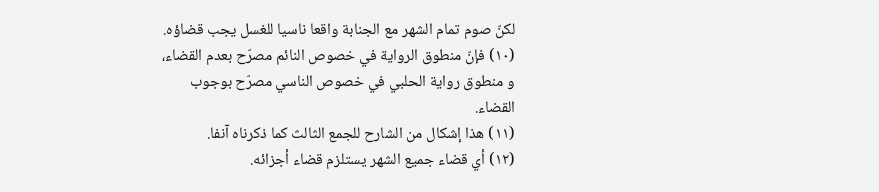لكنّ صوم تمام الشهر مع الجنابة واقعا ناسيا للغسل يجب قضاؤه.
(١٠) فإنّ منطوق الرواية في خصوص النائم مصرّح بعدم القضاء، و منطوق رواية الحلبي في خصوص الناسي مصرّح بوجوب القضاء.
(١١) هذا إشكال من الشارح للجمع الثالث كما ذكرناه آنفا.
(١٢) أي قضاء جميع الشهر يستلزم قضاء أجزائه.